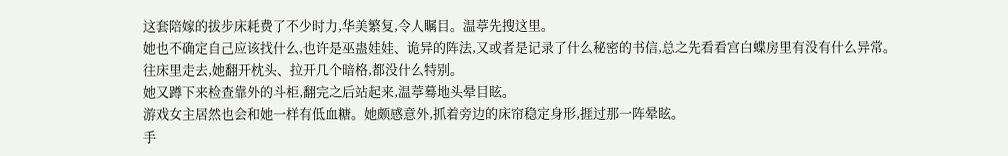这套陪嫁的拔步床耗费了不少时力,华美繁复,令人瞩目。温葶先搜这里。
她也不确定自己应该找什么,也许是巫蛊娃娃、诡异的阵法,又或者是记录了什么秘密的书信,总之先看看宫白蝶房里有没有什么异常。
往床里走去,她翻开枕头、拉开几个暗格,都没什么特别。
她又蹲下来检查靠外的斗柜,翻完之后站起来,温葶蓦地头晕目眩。
游戏女主居然也会和她一样有低血糖。她颇感意外,抓着旁边的床帘稳定身形,捱过那一阵晕眩。
手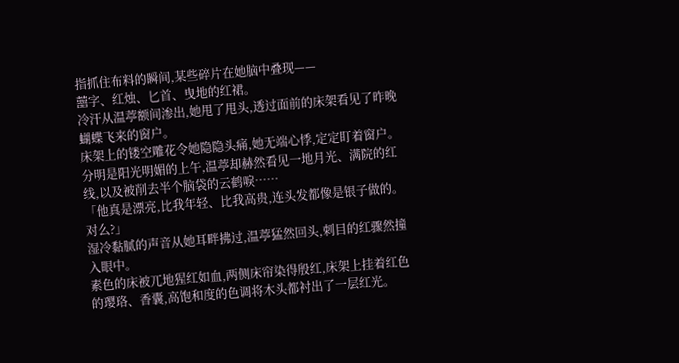指抓住布料的瞬间,某些碎片在她脑中叠现——
囍字、红烛、匕首、曳地的红裙。
冷汗从温葶额间渗出,她甩了甩头,透过面前的床架看见了昨晚蝴蝶飞来的窗户。
床架上的镂空雕花令她隐隐头痛,她无端心悸,定定盯着窗户。
分明是阳光明媚的上午,温葶却赫然看见一地月光、满院的红线,以及被削去半个脑袋的云鹤唳……
「他真是漂亮,比我年轻、比我高贵,连头发都像是银子做的。对么?」
湿冷黏腻的声音从她耳畔拂过,温葶猛然回头,刺目的红骤然撞入眼中。
素色的床被兀地猩红如血,两侧床帘染得殷红,床架上挂着红色的璎珞、香囊,高饱和度的色调将木头都衬出了一层红光。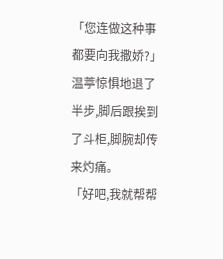「您连做这种事都要向我撒娇?」
温葶惊惧地退了半步,脚后跟挨到了斗柜,脚腕却传来灼痛。
「好吧,我就帮帮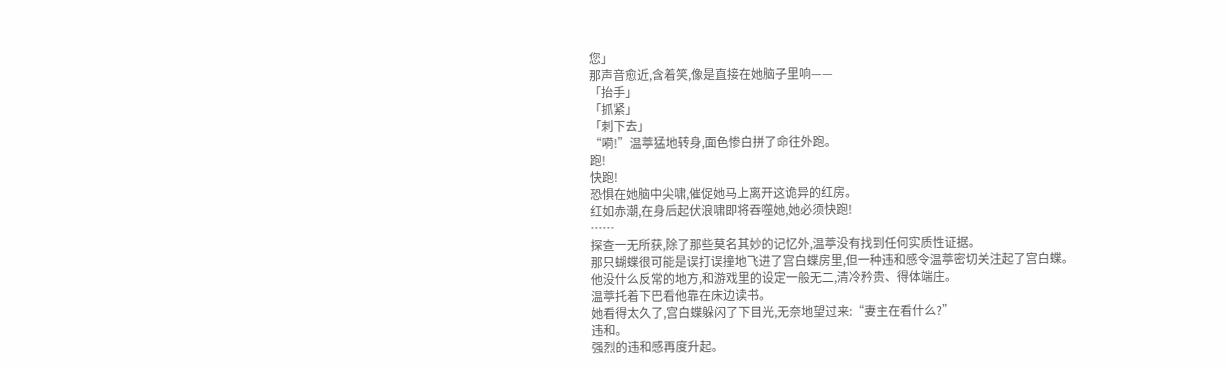您」
那声音愈近,含着笑,像是直接在她脑子里响——
「抬手」
「抓紧」
「刺下去」
“嗬!”温葶猛地转身,面色惨白拼了命往外跑。
跑!
快跑!
恐惧在她脑中尖啸,催促她马上离开这诡异的红房。
红如赤潮,在身后起伏浪啸即将吞噬她,她必须快跑!
……
探查一无所获,除了那些莫名其妙的记忆外,温葶没有找到任何实质性证据。
那只蝴蝶很可能是误打误撞地飞进了宫白蝶房里,但一种违和感令温葶密切关注起了宫白蝶。
他没什么反常的地方,和游戏里的设定一般无二,清冷矜贵、得体端庄。
温葶托着下巴看他靠在床边读书。
她看得太久了,宫白蝶躲闪了下目光,无奈地望过来:“妻主在看什么?”
违和。
强烈的违和感再度升起。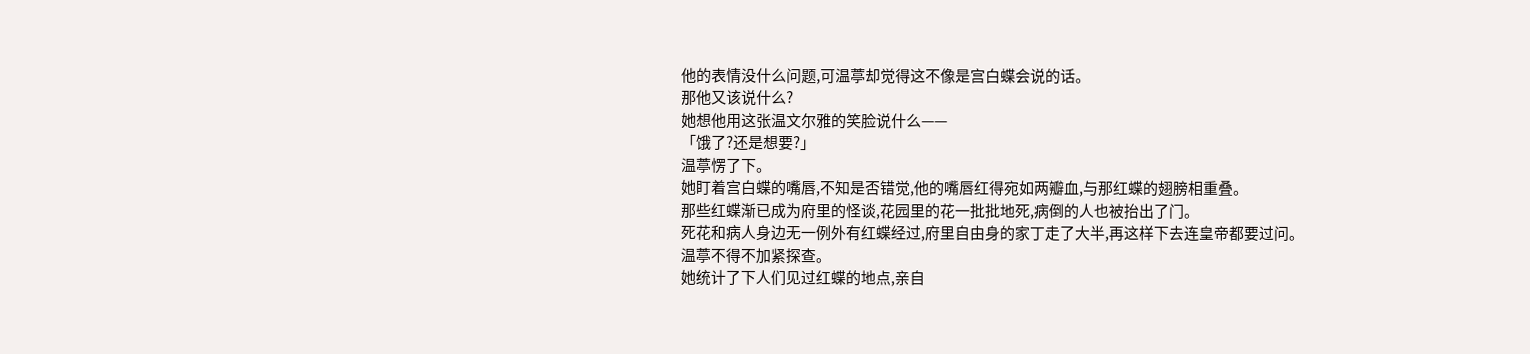他的表情没什么问题,可温葶却觉得这不像是宫白蝶会说的话。
那他又该说什么?
她想他用这张温文尔雅的笑脸说什么——
「饿了?还是想要?」
温葶愣了下。
她盯着宫白蝶的嘴唇,不知是否错觉,他的嘴唇红得宛如两瓣血,与那红蝶的翅膀相重叠。
那些红蝶渐已成为府里的怪谈,花园里的花一批批地死,病倒的人也被抬出了门。
死花和病人身边无一例外有红蝶经过,府里自由身的家丁走了大半,再这样下去连皇帝都要过问。
温葶不得不加紧探查。
她统计了下人们见过红蝶的地点,亲自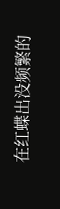在红蝶出没频繁的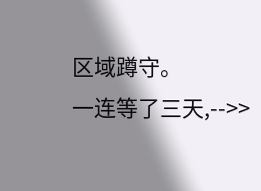区域蹲守。
一连等了三天,-->>